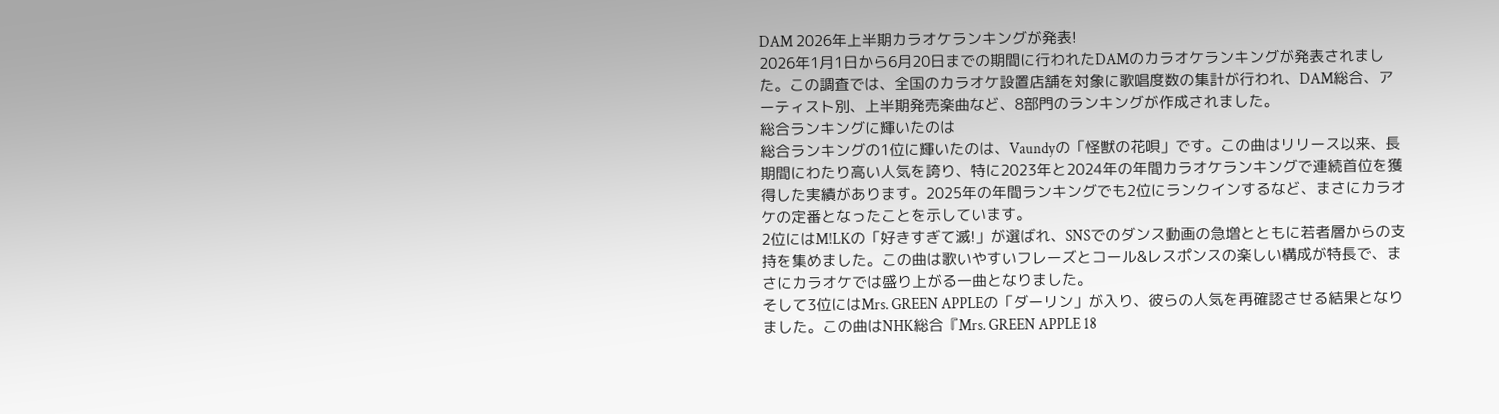DAM 2026年上半期カラオケランキングが発表!
2026年1月1日から6月20日までの期間に行われたDAMのカラオケランキングが発表されました。この調査では、全国のカラオケ設置店舗を対象に歌唱度数の集計が行われ、DAM総合、アーティスト別、上半期発売楽曲など、8部門のランキングが作成されました。
総合ランキングに輝いたのは
総合ランキングの1位に輝いたのは、Vaundyの「怪獣の花唄」です。この曲はリリース以来、長期間にわたり高い人気を誇り、特に2023年と2024年の年間カラオケランキングで連続首位を獲得した実績があります。2025年の年間ランキングでも2位にランクインするなど、まさにカラオケの定番となったことを示しています。
2位にはM!LKの「好きすぎて滅!」が選ばれ、SNSでのダンス動画の急増とともに若者層からの支持を集めました。この曲は歌いやすいフレーズとコール&レスポンスの楽しい構成が特長で、まさにカラオケでは盛り上がる一曲となりました。
そして3位にはMrs. GREEN APPLEの「ダーリン」が入り、彼らの人気を再確認させる結果となりました。この曲はNHK総合『Mrs. GREEN APPLE 18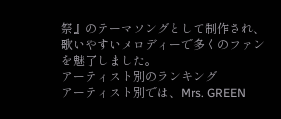祭』のテーマソングとして制作され、歌いやすいメロディーで多くのファンを魅了しました。
アーティスト別のランキング
アーティスト別では、Mrs. GREEN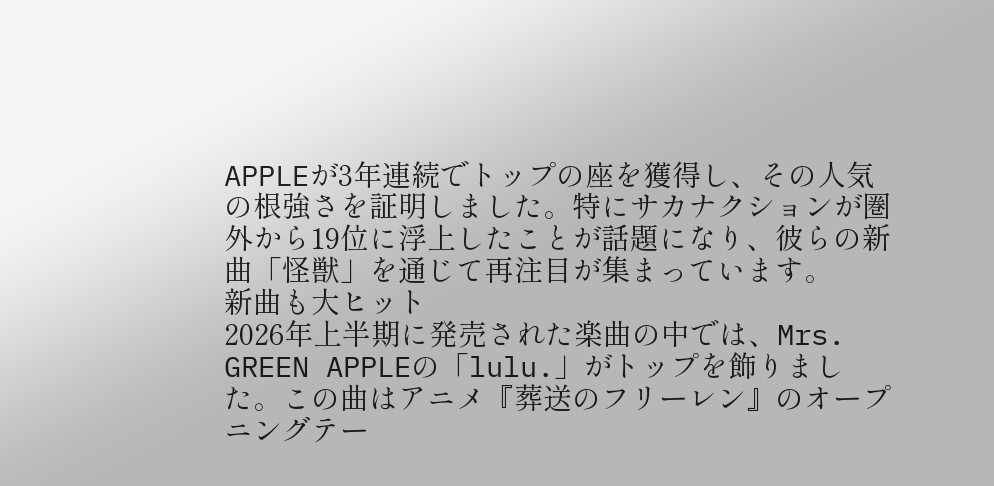APPLEが3年連続でトップの座を獲得し、その人気の根強さを証明しました。特にサカナクションが圏外から19位に浮上したことが話題になり、彼らの新曲「怪獣」を通じて再注目が集まっています。
新曲も大ヒット
2026年上半期に発売された楽曲の中では、Mrs. GREEN APPLEの「lulu.」がトップを飾りました。この曲はアニメ『葬送のフリーレン』のオープニングテー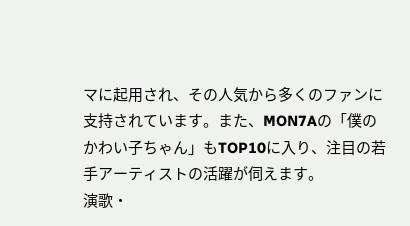マに起用され、その人気から多くのファンに支持されています。また、MON7Aの「僕のかわい子ちゃん」もTOP10に入り、注目の若手アーティストの活躍が伺えます。
演歌・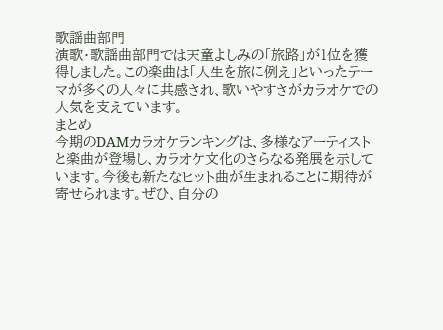歌謡曲部門
演歌・歌謡曲部門では天童よしみの「旅路」が1位を獲得しました。この楽曲は「人生を旅に例え」といったテーマが多くの人々に共感され、歌いやすさがカラオケでの人気を支えています。
まとめ
今期のDAMカラオケランキングは、多様なアーティストと楽曲が登場し、カラオケ文化のさらなる発展を示しています。今後も新たなヒット曲が生まれることに期待が寄せられます。ぜひ、自分の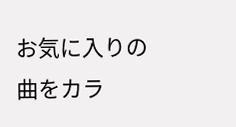お気に入りの曲をカラ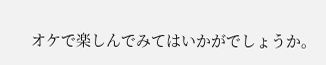オケで楽しんでみてはいかがでしょうか。